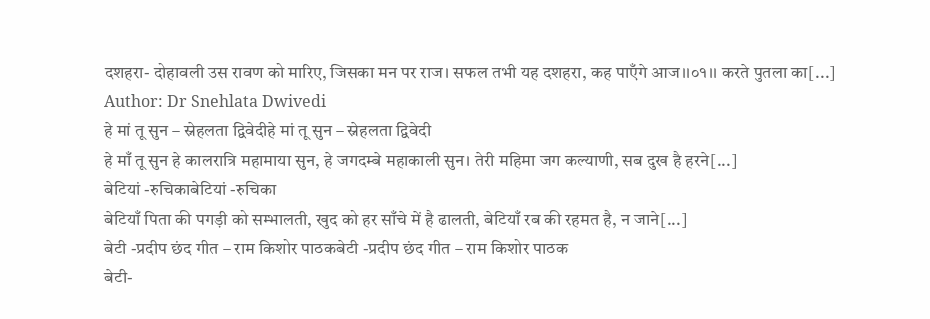दशहरा- दोहावली उस रावण को मारिए, जिसका मन पर राज। सफल तभी यह दशहरा, कह पाएँगे आज।।०१।। करते पुतला का[...]
Author: Dr Snehlata Dwivedi
हे मां तू सुन – स्नेहलता द्विवेदीहे मां तू सुन – स्नेहलता द्विवेदी
हे माँ तू सुन हे कालरात्रि महामाया सुन, हे जगदम्बे महाकाली सुन। तेरी महिमा जग कल्याणी, सब दुख है हरने[...]
बेटियां -रुचिकाबेटियां -रुचिका
बेटियाँ पिता की पगड़ी को सम्भालती, खुद को हर साँचे में है ढालती, बेटियाँ रब की रहमत है, न जाने[...]
बेटी -प्रदीप छंद गीत – राम किशोर पाठकबेटी -प्रदीप छंद गीत – राम किशोर पाठक
बेटी-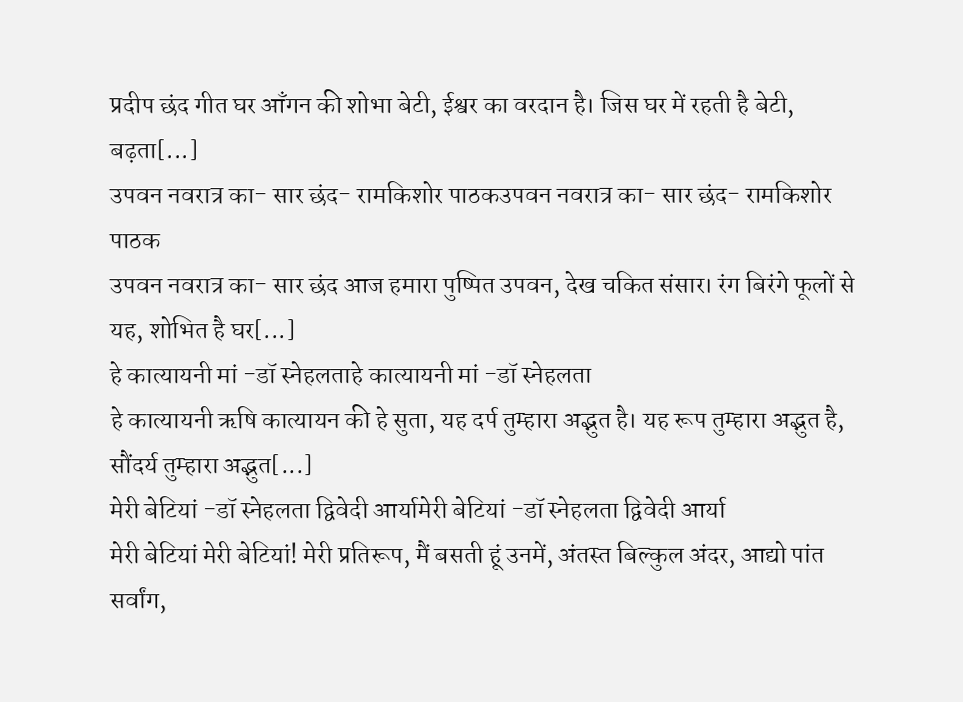प्रदीप छंद गीत घर आँगन की शोभा बेटी, ईश्वर का वरदान है। जिस घर में रहती है बेटी, बढ़ता[...]
उपवन नवरात्र का- सार छंद- रामकिशोर पाठकउपवन नवरात्र का- सार छंद- रामकिशोर पाठक
उपवन नवरात्र का- सार छंद आज हमारा पुष्पित उपवन, देख चकित संसार। रंग बिरंगे फूलों से यह, शोभित है घर[...]
हे कात्यायनी मां -डॉ स्नेहलताहे कात्यायनी मां -डॉ स्नेहलता
हे कात्यायनी ऋषि कात्यायन की हे सुता, यह दर्प तुम्हारा अद्भुत है। यह रूप तुम्हारा अद्भुत है, सौंदर्य तुम्हारा अद्भुत[...]
मेरी बेटियां -डॉ स्नेहलता द्विवेदी आर्यामेरी बेटियां -डॉ स्नेहलता द्विवेदी आर्या
मेरी बेटियां मेरी बेटियां! मेरी प्रतिरूप, मैं बसती हूं उनमें, अंतस्त बिल्कुल अंदर, आद्यो पांत सर्वांग,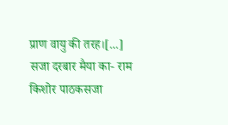प्राण वायु की तरह।[...]
सजा दरबार मैया का- राम किशोर पाठकसजा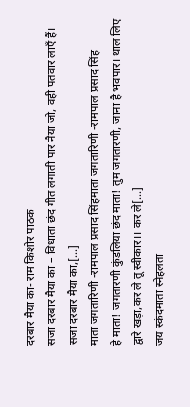दरबार मैया का- राम किशोर पाठक
सजा दरबार मैया का – विधाता छंद गीत लगाती पार नैया जो, वही पतवार लाएँ हैं। सजा दरबार मैया का,[...]
माता जगतारिणी -रामपाल प्रसाद सिंहमाता जगतारिणी -रामपाल प्रसाद सिंह
हे माता! जगतारणी कुंडलिया छंद माता! तुम जगतारणी, जाना है भवपार। थाल लिए द्वारे खड़ा,कर ले तू स्वीकार।। कर ले[...]
जय स्कंदमाता स्नेहलता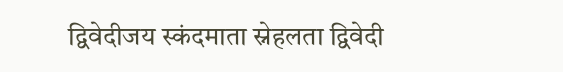द्विवेदीजय स्कंदमाता स्नेहलता द्विवेदी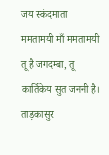जय स्कंदमाता ममतामयी माँ ममतामयी तू है जगदम्बा, तू कार्तिकेय सुत जननी है। ताड़कासुर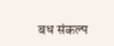बध संकल्प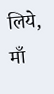लिये, माँ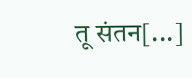तू संतन[...]